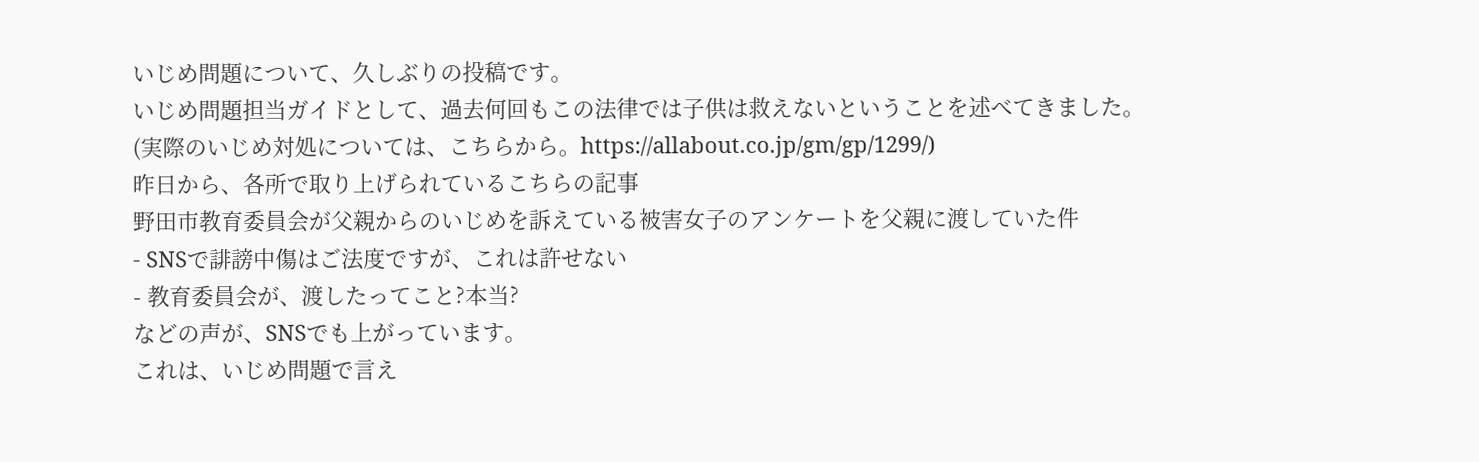いじめ問題について、久しぶりの投稿です。
いじめ問題担当ガイドとして、過去何回もこの法律では子供は救えないということを述べてきました。
(実際のいじめ対処については、こちらから。https://allabout.co.jp/gm/gp/1299/)
昨日から、各所で取り上げられているこちらの記事
野田市教育委員会が父親からのいじめを訴えている被害女子のアンケートを父親に渡していた件
- SNSで誹謗中傷はご法度ですが、これは許せない
- 教育委員会が、渡したってこと?本当?
などの声が、SNSでも上がっています。
これは、いじめ問題で言え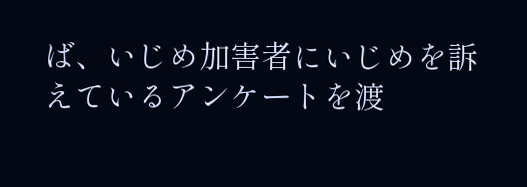ば、いじめ加害者にいじめを訴えているアンケートを渡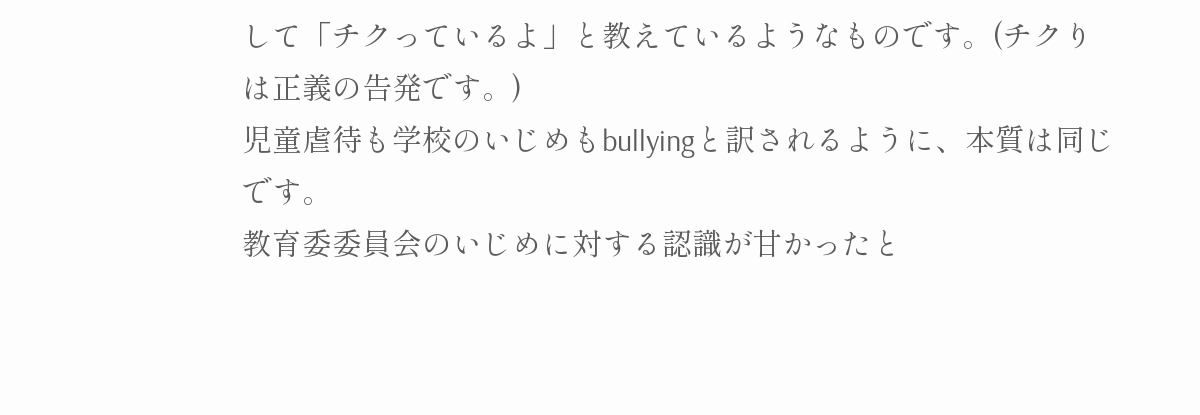して「チクっているよ」と教えているようなものです。(チクりは正義の告発です。)
児童虐待も学校のいじめもbullyingと訳されるように、本質は同じです。
教育委委員会のいじめに対する認識が甘かったと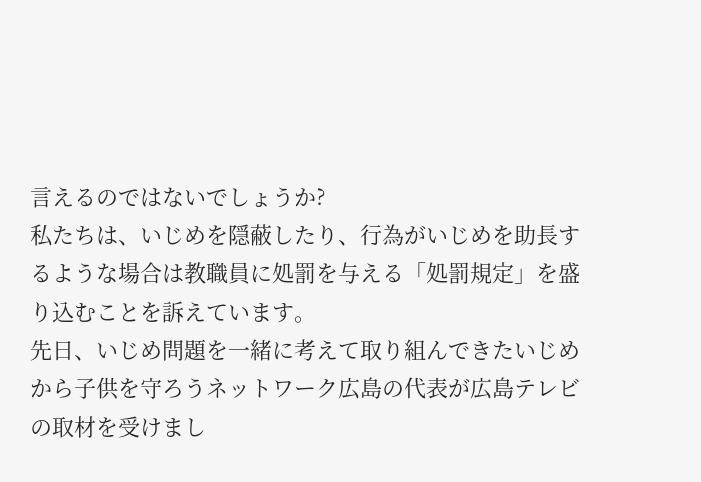言えるのではないでしょうか?
私たちは、いじめを隠蔽したり、行為がいじめを助長するような場合は教職員に処罰を与える「処罰規定」を盛り込むことを訴えています。
先日、いじめ問題を一緒に考えて取り組んできたいじめから子供を守ろうネットワーク広島の代表が広島テレビの取材を受けまし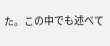た。この中でも述べて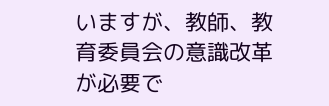いますが、教師、教育委員会の意識改革が必要で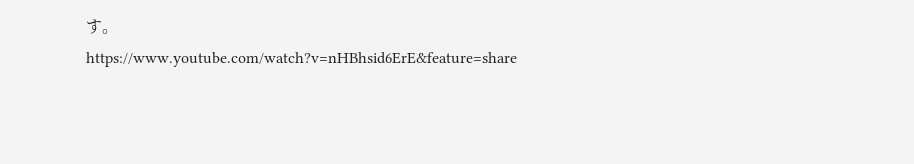す。
https://www.youtube.com/watch?v=nHBhsid6ErE&feature=share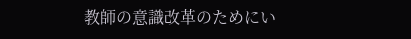教師の意識改革のためにい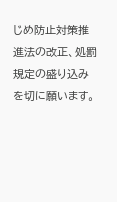じめ防止対策推進法の改正、処罰規定の盛り込みを切に願います。